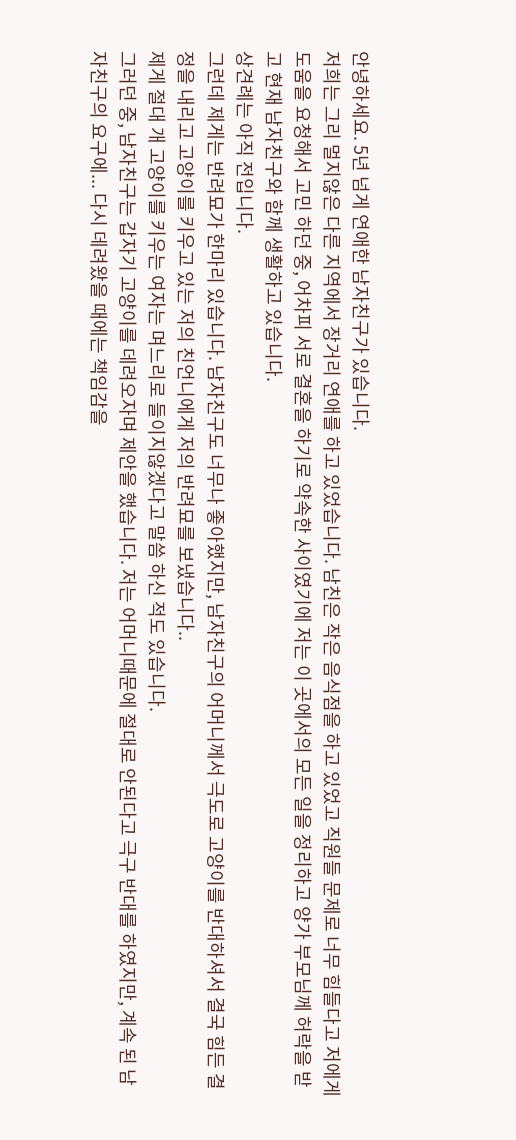안녕하세요. 5년 넘게 연애한 남자친구가 있습니다.
저희는 그리 멀지않은 다른 지역에서 장거리 연애를 하고 있었습니다. 남친은 작은 음식점을 하고 있었고 직원들 문제로 너무 힘들다고 저에게 도움을 요청해서 고민 하던 중, 어차피 서로 결혼을 하기로 약속한 사이였기에 저는 이 곳에서의 모든 일을 정리하고 양가 부모님께 허락을 받고 현재 남자친구와 함께 생활하고 있습니다.
상견례는 아직 전입니다.
그런데 제게는 반려묘가 한마리 있습니다. 남자친구도 너무나 좋아했지만, 남자친구의 어머니께서 극도로 고양이를 반대하셔서 결국 힘든 결정을 내리고 고양이를 키우고 있는 저의 친언니에게 저의 반려묘를 보냈습니다..
제게 절대 개 고양이를 키우는 여자는 며느리로 들이지않겠다고 말씀 하신 적도 있습니다.
그러던 중, 남자친구는 갑자기 고양이를 데려오자며 제안을 했습니다. 저는 어머니때문에 절대로 안된다고 극구 반대를 하였지만, 계속 된 남자친구의 요구에... 다시 데려왔을 때에는 책임감을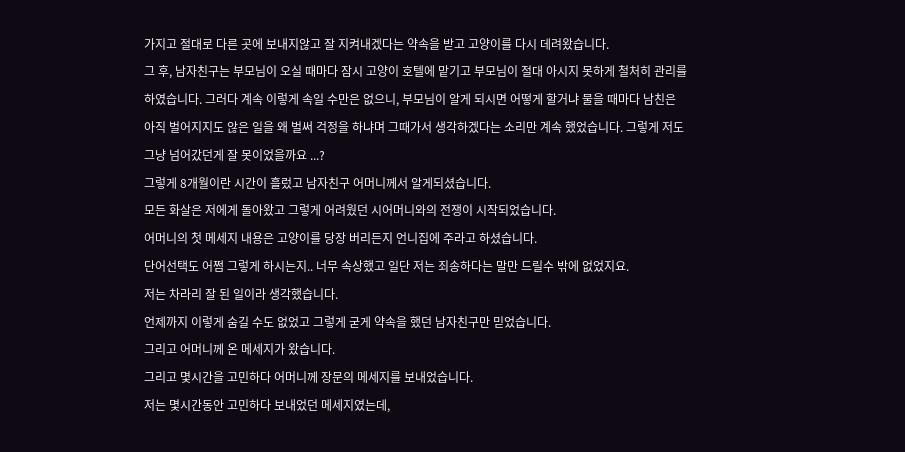가지고 절대로 다른 곳에 보내지않고 잘 지켜내겠다는 약속을 받고 고양이를 다시 데려왔습니다.
그 후, 남자친구는 부모님이 오실 때마다 잠시 고양이 호텔에 맡기고 부모님이 절대 아시지 못하게 철처히 관리를 하였습니다. 그러다 계속 이렇게 속일 수만은 없으니, 부모님이 알게 되시면 어떻게 할거냐 물을 때마다 남친은 아직 벌어지지도 않은 일을 왜 벌써 걱정을 하냐며 그때가서 생각하겠다는 소리만 계속 했었습니다. 그렇게 저도 그냥 넘어갔던게 잘 못이었을까요 ...?
그렇게 8개월이란 시간이 흘렀고 남자친구 어머니께서 알게되셨습니다.
모든 화살은 저에게 돌아왔고 그렇게 어려웠던 시어머니와의 전쟁이 시작되었습니다.
어머니의 첫 메세지 내용은 고양이를 당장 버리든지 언니집에 주라고 하셨습니다.
단어선택도 어쩜 그렇게 하시는지.. 너무 속상했고 일단 저는 죄송하다는 말만 드릴수 밖에 없었지요.
저는 차라리 잘 된 일이라 생각했습니다.
언제까지 이렇게 숨길 수도 없었고 그렇게 굳게 약속을 했던 남자친구만 믿었습니다.
그리고 어머니께 온 메세지가 왔습니다.
그리고 몇시간을 고민하다 어머니께 장문의 메세지를 보내었습니다.
저는 몇시간동안 고민하다 보내었던 메세지였는데,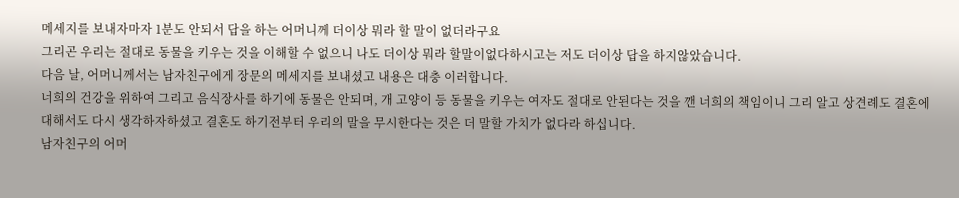메세지를 보내자마자 1분도 안되서 답을 하는 어머니께 더이상 뭐라 할 말이 없더라구요
그리곤 우리는 절대로 동물을 키우는 것을 이해할 수 없으니 나도 더이상 뭐라 할말이없다하시고는 저도 더이상 답을 하지않았습니다.
다음 날, 어머니께서는 남자친구에게 장문의 메세지를 보내셨고 내용은 대충 이러합니다.
너희의 건강을 위하여 그리고 음식장사를 하기에 동물은 안되며, 개 고양이 등 동물을 키우는 여자도 절대로 안된다는 것을 깬 너희의 책임이니 그리 알고 상견례도 결혼에 대해서도 다시 생각하자하셨고 결혼도 하기전부터 우리의 말을 무시한다는 것은 더 말할 가치가 없다라 하십니다.
남자친구의 어머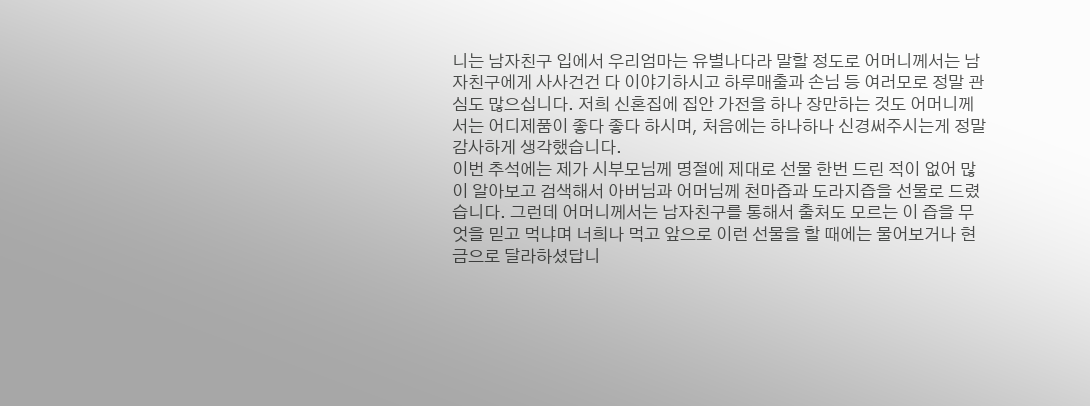니는 남자친구 입에서 우리엄마는 유별나다라 말할 정도로 어머니께서는 남자친구에게 사사건건 다 이야기하시고 하루매출과 손님 등 여러모로 정말 관심도 많으십니다. 저희 신혼집에 집안 가전을 하나 장만하는 것도 어머니께서는 어디제품이 좋다 좋다 하시며, 처음에는 하나하나 신경써주시는게 정말 감사하게 생각했습니다.
이번 추석에는 제가 시부모님께 명절에 제대로 선물 한번 드린 적이 없어 많이 알아보고 검색해서 아버님과 어머님께 천마즙과 도라지즙을 선물로 드렸습니다. 그런데 어머니께서는 남자친구를 통해서 출처도 모르는 이 즙을 무엇을 믿고 먹냐며 너희나 먹고 앞으로 이런 선물을 할 때에는 물어보거나 현금으로 달라하셨답니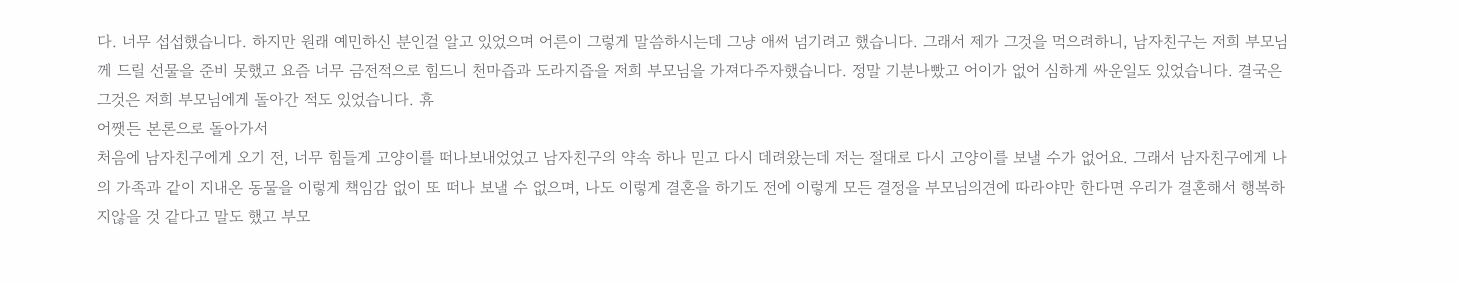다. 너무 섭섭했습니다. 하지만 원래 예민하신 분인걸 알고 있었으며 어른이 그렇게 말씀하시는데 그냥 애써 넘기려고 했습니다. 그래서 제가 그것을 먹으려하니, 남자친구는 저희 부모님께 드릴 선물을 준비 못했고 요즘 너무 금전적으로 힘드니 천마즙과 도라지즙을 저희 부모님을 가져다주자했습니다. 정말 기분나빴고 어이가 없어 심하게 싸운일도 있었습니다. 결국은 그것은 저희 부모님에게 돌아간 적도 있었습니다. 휴
어쨋든 본론으로 돌아가서
처음에 남자친구에게 오기 전, 너무 힘들게 고양이를 떠나보내었었고 남자친구의 약속 하나 믿고 다시 데려왔는데 저는 절대로 다시 고양이를 보낼 수가 없어요. 그래서 남자친구에게 나의 가족과 같이 지내온 동물을 이렇게 책임감 없이 또 떠나 보낼 수 없으며, 나도 이렇게 결혼을 하기도 전에 이렇게 모든 결정을 부모님의견에 따라야만 한다면 우리가 결혼해서 행복하지않을 것 같다고 말도 했고 부모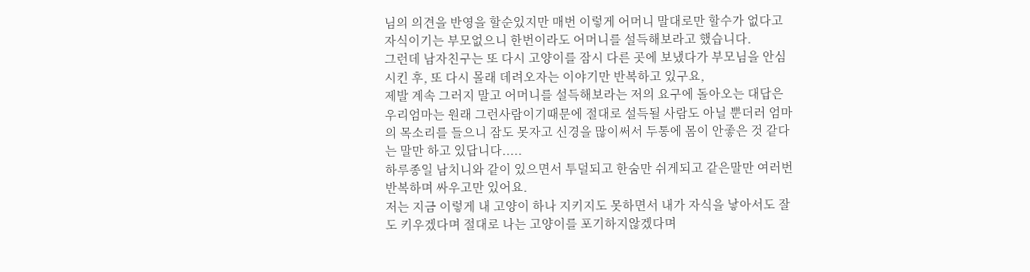님의 의견을 반영을 할순있지만 매번 이렇게 어머니 말대로만 할수가 없다고 자식이기는 부모없으니 한번이라도 어머니를 설득해보라고 했습니다.
그런데 남자친구는 또 다시 고양이를 잠시 다른 곳에 보냈다가 부모님을 안심시킨 후, 또 다시 몰래 데려오자는 이야기만 반복하고 있구요,
제발 계속 그러지 말고 어머니를 설득해보라는 저의 요구에 돌아오는 대답은 우리엄마는 원래 그런사람이기때문에 절대로 설득될 사람도 아닐 뿐더러 엄마의 목소리를 들으니 잠도 못자고 신경을 많이써서 두통에 몸이 안좋은 것 같다는 말만 하고 있답니다.....
하루종일 남치니와 같이 있으면서 투덜되고 한숨만 쉬게되고 같은말만 여러번 반복하며 싸우고만 있어요.
저는 지금 이렇게 내 고양이 하나 지키지도 못하면서 내가 자식을 낳아서도 잘도 키우겠다며 절대로 나는 고양이를 포기하지않겠다며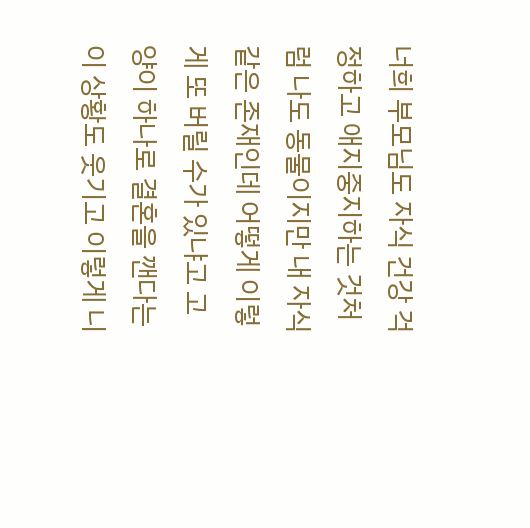너희 부모님도 자식 건강 걱정하고 애지중지하는 것처럼 나도 동물이지만 내 자식같은 존재인데 어떻게 이렇게 또 버릴 수가 있냐고 고양이 하나로 결혼을 깬다는 이 상황도 웃기고 이렇게 니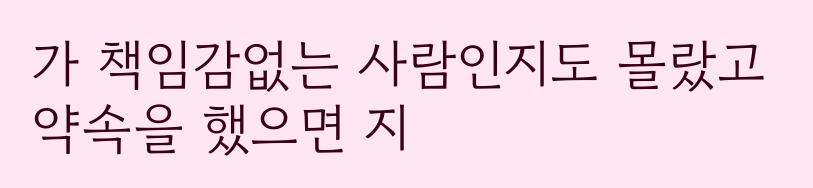가 책임감없는 사람인지도 몰랐고 약속을 했으면 지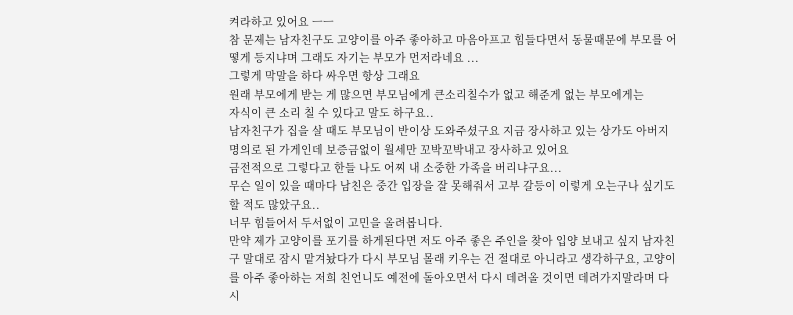켜라하고 있어요 ㅡㅡ
참 문제는 남자친구도 고양이를 아주 좋아하고 마음아프고 힘들다면서 동물때문에 부모를 어떻게 등지냐며 그래도 자기는 부모가 먼저라네요 ...
그렇게 막말을 하다 싸우면 항상 그래요
원래 부모에게 받는 게 많으면 부모님에게 큰소리칠수가 없고 해준게 없는 부모에게는
자식이 큰 소리 칠 수 있다고 말도 하구요..
남자친구가 집을 살 때도 부모님이 반이상 도와주셨구요 지금 장사하고 있는 상가도 아버지 명의로 된 가게인데 보증금없이 월세만 꼬박꼬박내고 장사하고 있어요
금전적으로 그렇다고 한들 나도 어찌 내 소중한 가족을 버리냐구요...
무슨 일이 있을 때마다 남친은 중간 입장을 잘 못해줘서 고부 갈등이 이렇게 오는구나 싶기도 할 적도 많았구요..
너무 힘들어서 두서없이 고민을 올려봅니다.
만약 제가 고양이를 포기를 하게된다면 저도 아주 좋은 주인을 찾아 입양 보내고 싶지 남자친구 말대로 잠시 맡겨놨다가 다시 부모님 몰래 키우는 건 절대로 아니라고 생각하구요, 고양이를 아주 좋아하는 저희 친언니도 예전에 돌아오면서 다시 데려올 것이면 데려가지말라며 다시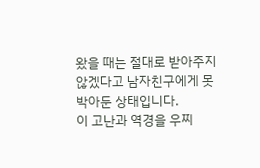왔을 때는 절대로 받아주지않겠다고 남자친구에게 못 박아둔 상태입니다.
이 고난과 역경을 우찌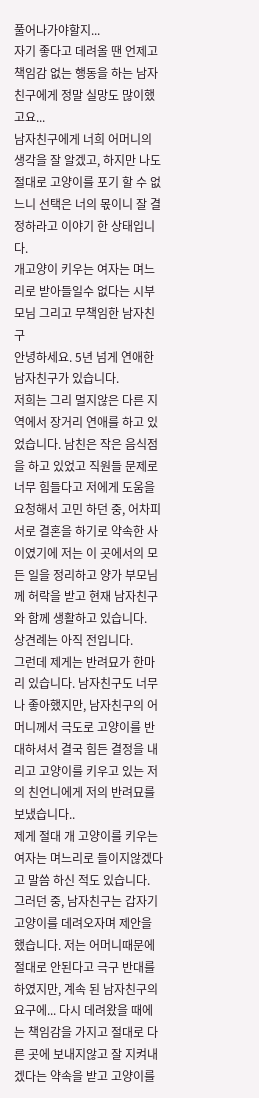풀어나가야할지...
자기 좋다고 데려올 땐 언제고 책임감 없는 행동을 하는 남자친구에게 정말 실망도 많이했고요...
남자친구에게 너희 어머니의 생각을 잘 알겠고, 하지만 나도 절대로 고양이를 포기 할 수 없느니 선택은 너의 몫이니 잘 결정하라고 이야기 한 상태입니다.
개고양이 키우는 여자는 며느리로 받아들일수 없다는 시부모님 그리고 무책임한 남자친구
안녕하세요. 5년 넘게 연애한 남자친구가 있습니다.
저희는 그리 멀지않은 다른 지역에서 장거리 연애를 하고 있었습니다. 남친은 작은 음식점을 하고 있었고 직원들 문제로 너무 힘들다고 저에게 도움을 요청해서 고민 하던 중, 어차피 서로 결혼을 하기로 약속한 사이였기에 저는 이 곳에서의 모든 일을 정리하고 양가 부모님께 허락을 받고 현재 남자친구와 함께 생활하고 있습니다.
상견례는 아직 전입니다.
그런데 제게는 반려묘가 한마리 있습니다. 남자친구도 너무나 좋아했지만, 남자친구의 어머니께서 극도로 고양이를 반대하셔서 결국 힘든 결정을 내리고 고양이를 키우고 있는 저의 친언니에게 저의 반려묘를 보냈습니다..
제게 절대 개 고양이를 키우는 여자는 며느리로 들이지않겠다고 말씀 하신 적도 있습니다.
그러던 중, 남자친구는 갑자기 고양이를 데려오자며 제안을 했습니다. 저는 어머니때문에 절대로 안된다고 극구 반대를 하였지만, 계속 된 남자친구의 요구에... 다시 데려왔을 때에는 책임감을 가지고 절대로 다른 곳에 보내지않고 잘 지켜내겠다는 약속을 받고 고양이를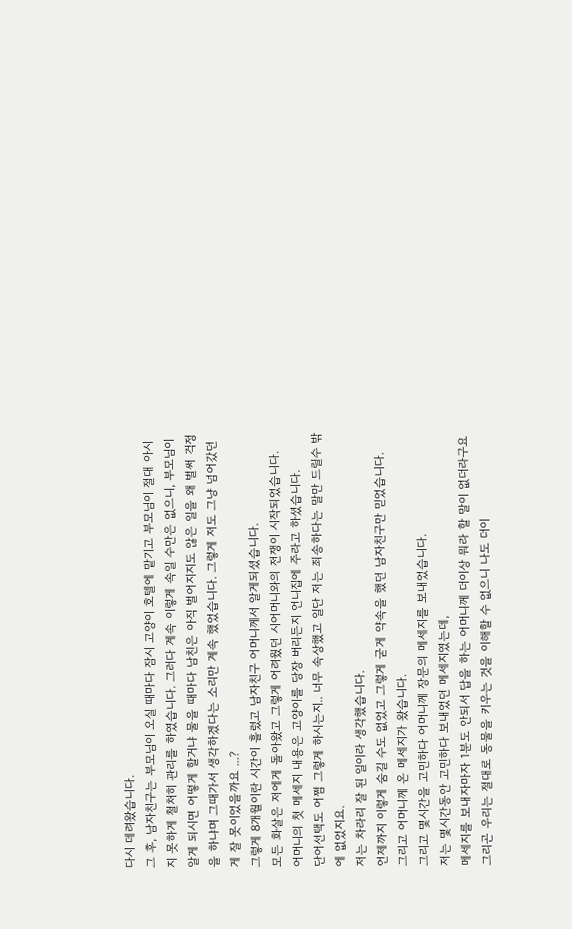다시 데려왔습니다.
그 후, 남자친구는 부모님이 오실 때마다 잠시 고양이 호텔에 맡기고 부모님이 절대 아시지 못하게 철처히 관리를 하였습니다. 그러다 계속 이렇게 속일 수만은 없으니, 부모님이 알게 되시면 어떻게 할거냐 물을 때마다 남친은 아직 벌어지지도 않은 일을 왜 벌써 걱정을 하냐며 그때가서 생각하겠다는 소리만 계속 했었습니다. 그렇게 저도 그냥 넘어갔던게 잘 못이었을까요 ...?
그렇게 8개월이란 시간이 흘렀고 남자친구 어머니께서 알게되셨습니다.
모든 화살은 저에게 돌아왔고 그렇게 어려웠던 시어머니와의 전쟁이 시작되었습니다.
어머니의 첫 메세지 내용은 고양이를 당장 버리든지 언니집에 주라고 하셨습니다.
단어선택도 어쩜 그렇게 하시는지.. 너무 속상했고 일단 저는 죄송하다는 말만 드릴수 밖에 없었지요.
저는 차라리 잘 된 일이라 생각했습니다.
언제까지 이렇게 숨길 수도 없었고 그렇게 굳게 약속을 했던 남자친구만 믿었습니다.
그리고 어머니께 온 메세지가 왔습니다.
그리고 몇시간을 고민하다 어머니께 장문의 메세지를 보내었습니다.
저는 몇시간동안 고민하다 보내었던 메세지였는데,
메세지를 보내자마자 1분도 안되서 답을 하는 어머니께 더이상 뭐라 할 말이 없더라구요
그리곤 우리는 절대로 동물을 키우는 것을 이해할 수 없으니 나도 더이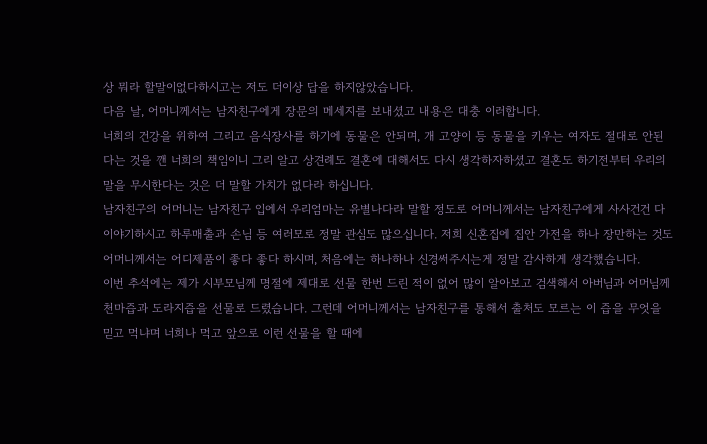상 뭐라 할말이없다하시고는 저도 더이상 답을 하지않았습니다.
다음 날, 어머니께서는 남자친구에게 장문의 메세지를 보내셨고 내용은 대충 이러합니다.
너희의 건강을 위하여 그리고 음식장사를 하기에 동물은 안되며, 개 고양이 등 동물을 키우는 여자도 절대로 안된다는 것을 깬 너희의 책임이니 그리 알고 상견례도 결혼에 대해서도 다시 생각하자하셨고 결혼도 하기전부터 우리의 말을 무시한다는 것은 더 말할 가치가 없다라 하십니다.
남자친구의 어머니는 남자친구 입에서 우리엄마는 유별나다라 말할 정도로 어머니께서는 남자친구에게 사사건건 다 이야기하시고 하루매출과 손님 등 여러모로 정말 관심도 많으십니다. 저희 신혼집에 집안 가전을 하나 장만하는 것도 어머니께서는 어디제품이 좋다 좋다 하시며, 처음에는 하나하나 신경써주시는게 정말 감사하게 생각했습니다.
이번 추석에는 제가 시부모님께 명절에 제대로 선물 한번 드린 적이 없어 많이 알아보고 검색해서 아버님과 어머님께 천마즙과 도라지즙을 선물로 드렸습니다. 그런데 어머니께서는 남자친구를 통해서 출처도 모르는 이 즙을 무엇을 믿고 먹냐며 너희나 먹고 앞으로 이런 선물을 할 때에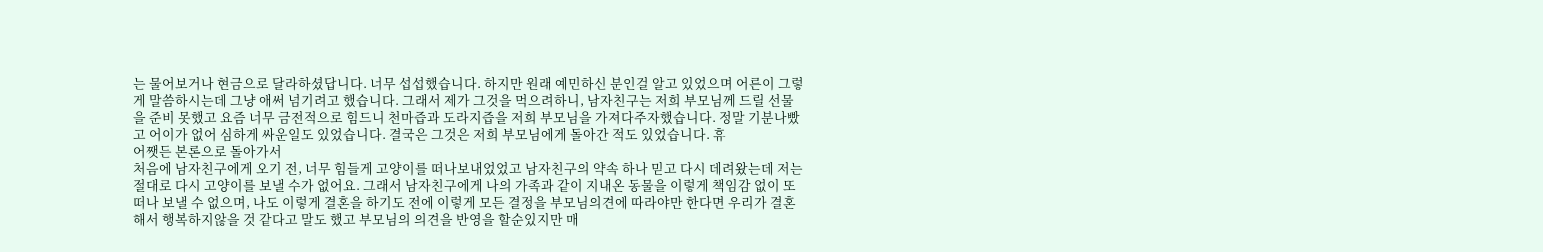는 물어보거나 현금으로 달라하셨답니다. 너무 섭섭했습니다. 하지만 원래 예민하신 분인걸 알고 있었으며 어른이 그렇게 말씀하시는데 그냥 애써 넘기려고 했습니다. 그래서 제가 그것을 먹으려하니, 남자친구는 저희 부모님께 드릴 선물을 준비 못했고 요즘 너무 금전적으로 힘드니 천마즙과 도라지즙을 저희 부모님을 가져다주자했습니다. 정말 기분나빴고 어이가 없어 심하게 싸운일도 있었습니다. 결국은 그것은 저희 부모님에게 돌아간 적도 있었습니다. 휴
어쨋든 본론으로 돌아가서
처음에 남자친구에게 오기 전, 너무 힘들게 고양이를 떠나보내었었고 남자친구의 약속 하나 믿고 다시 데려왔는데 저는 절대로 다시 고양이를 보낼 수가 없어요. 그래서 남자친구에게 나의 가족과 같이 지내온 동물을 이렇게 책임감 없이 또 떠나 보낼 수 없으며, 나도 이렇게 결혼을 하기도 전에 이렇게 모든 결정을 부모님의견에 따라야만 한다면 우리가 결혼해서 행복하지않을 것 같다고 말도 했고 부모님의 의견을 반영을 할순있지만 매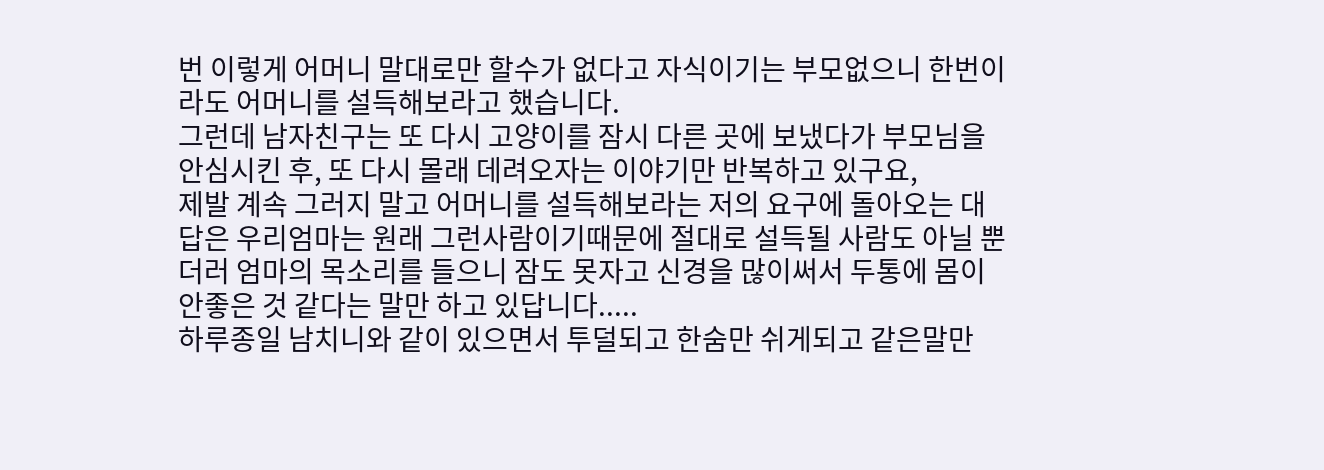번 이렇게 어머니 말대로만 할수가 없다고 자식이기는 부모없으니 한번이라도 어머니를 설득해보라고 했습니다.
그런데 남자친구는 또 다시 고양이를 잠시 다른 곳에 보냈다가 부모님을 안심시킨 후, 또 다시 몰래 데려오자는 이야기만 반복하고 있구요,
제발 계속 그러지 말고 어머니를 설득해보라는 저의 요구에 돌아오는 대답은 우리엄마는 원래 그런사람이기때문에 절대로 설득될 사람도 아닐 뿐더러 엄마의 목소리를 들으니 잠도 못자고 신경을 많이써서 두통에 몸이 안좋은 것 같다는 말만 하고 있답니다.....
하루종일 남치니와 같이 있으면서 투덜되고 한숨만 쉬게되고 같은말만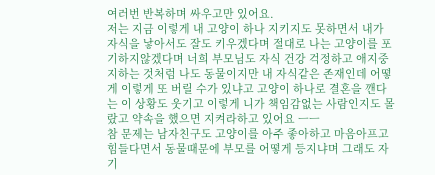여러번 반복하며 싸우고만 있어요.
저는 지금 이렇게 내 고양이 하나 지키지도 못하면서 내가 자식을 낳아서도 잘도 키우겠다며 절대로 나는 고양이를 포기하지않겠다며 너희 부모님도 자식 건강 걱정하고 애지중지하는 것처럼 나도 동물이지만 내 자식같은 존재인데 어떻게 이렇게 또 버릴 수가 있냐고 고양이 하나로 결혼을 깬다는 이 상황도 웃기고 이렇게 니가 책임감없는 사람인지도 몰랐고 약속을 했으면 지켜라하고 있어요 ㅡㅡ
참 문제는 남자친구도 고양이를 아주 좋아하고 마음아프고 힘들다면서 동물때문에 부모를 어떻게 등지냐며 그래도 자기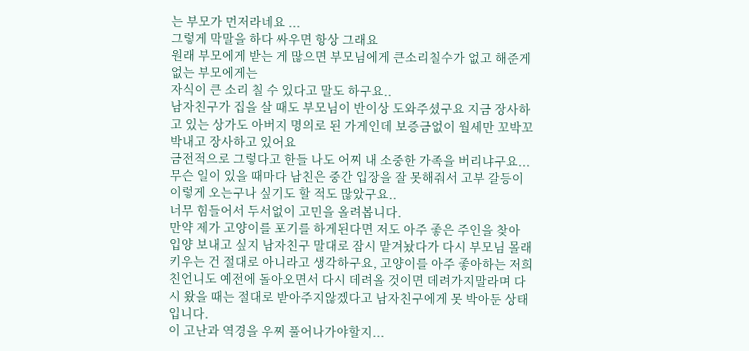는 부모가 먼저라네요 ...
그렇게 막말을 하다 싸우면 항상 그래요
원래 부모에게 받는 게 많으면 부모님에게 큰소리칠수가 없고 해준게 없는 부모에게는
자식이 큰 소리 칠 수 있다고 말도 하구요..
남자친구가 집을 살 때도 부모님이 반이상 도와주셨구요 지금 장사하고 있는 상가도 아버지 명의로 된 가게인데 보증금없이 월세만 꼬박꼬박내고 장사하고 있어요
금전적으로 그렇다고 한들 나도 어찌 내 소중한 가족을 버리냐구요...
무슨 일이 있을 때마다 남친은 중간 입장을 잘 못해줘서 고부 갈등이 이렇게 오는구나 싶기도 할 적도 많았구요..
너무 힘들어서 두서없이 고민을 올려봅니다.
만약 제가 고양이를 포기를 하게된다면 저도 아주 좋은 주인을 찾아 입양 보내고 싶지 남자친구 말대로 잠시 맡겨놨다가 다시 부모님 몰래 키우는 건 절대로 아니라고 생각하구요, 고양이를 아주 좋아하는 저희 친언니도 예전에 돌아오면서 다시 데려올 것이면 데려가지말라며 다시 왔을 때는 절대로 받아주지않겠다고 남자친구에게 못 박아둔 상태입니다.
이 고난과 역경을 우찌 풀어나가야할지...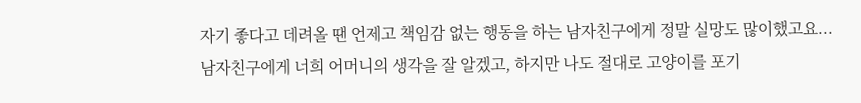자기 좋다고 데려올 땐 언제고 책임감 없는 행동을 하는 남자친구에게 정말 실망도 많이했고요...
남자친구에게 너희 어머니의 생각을 잘 알겠고, 하지만 나도 절대로 고양이를 포기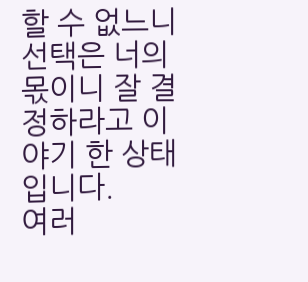할 수 없느니 선택은 너의 몫이니 잘 결정하라고 이야기 한 상태입니다.
여러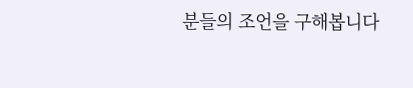분들의 조언을 구해봅니다